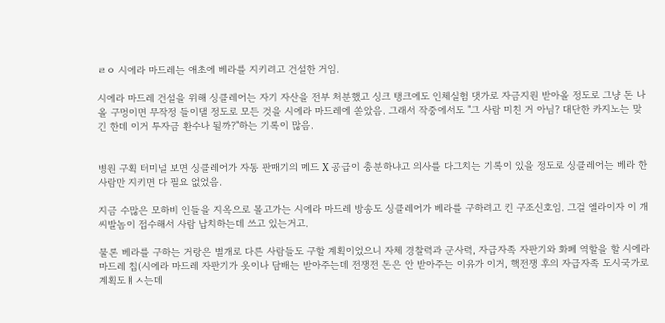ㄹㅇ 시에라 마드레는 애초에 베라를 지키려고 건설한 거임.

시에라 마드레 건설을 위해 싱클레어는 자기 자산을 전부 처분했고 싱크 탱크에도 인체실험 댓가로 자금지원 받아올 정도로 그냥 돈 나올 구멍이면 무작정 들이댈 정도로 모든 것을 시에라 마드레에 쏟았음. 그래서 작중에서도 "그 사람 미친 거 아님? 대단한 카지노는 맞긴 한데 이거 투자금 환수나 될까?"하는 기록이 많음.


병원 구획 터미널 보면 싱클레어가 자동 판매기의 메드 X 공급이 충분하냐고 의사를 다그치는 기록이 있을 정도로 싱클레어는 베라 한 사람만 지키면 다 필요 없었음.

지금 수많은 모하비 인들을 지옥으로 몰고가는 시에라 마드레 방송도 싱클레어가 베라를 구하려고 킨 구조신호임. 그걸 엘라이자 이 개씨발놈이 접수해서 사람 납치하는데 쓰고 있는거고.

물론 베라를 구하는 거랑은 별개로 다른 사람들도 구할 계획이었으니 자체 경찰력과 군사력, 자급자족 자판기와 화폐 역할을 할 시에라 마드레 칩(시에라 마드레 자판기가 옷이나 담배는 받아주는데 전쟁전 돈은 안 받아주는 이유가 이거, 핵전쟁 후의 자급자족 도시국가로 계획도ㅒㅅ는데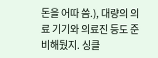돈을 어따 씀.), 대량의 의료 기기와 의료진 등도 준비해뒀지. 싱클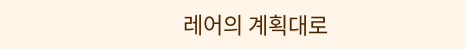레어의 계획대로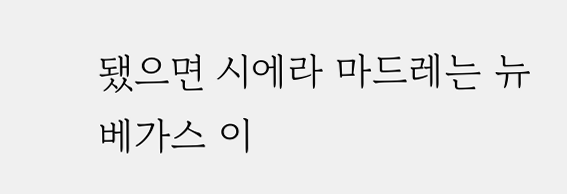됐으면 시에라 마드레는 뉴베가스 이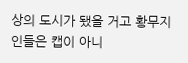상의 도시가 됐을 거고 황무지 인들은 캡이 아니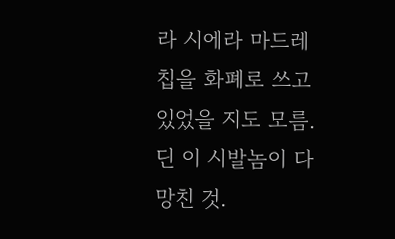라 시에라 마드레 칩을 화폐로 쓰고 있었을 지도 모름. 딘 이 시발놈이 다 망친 것.